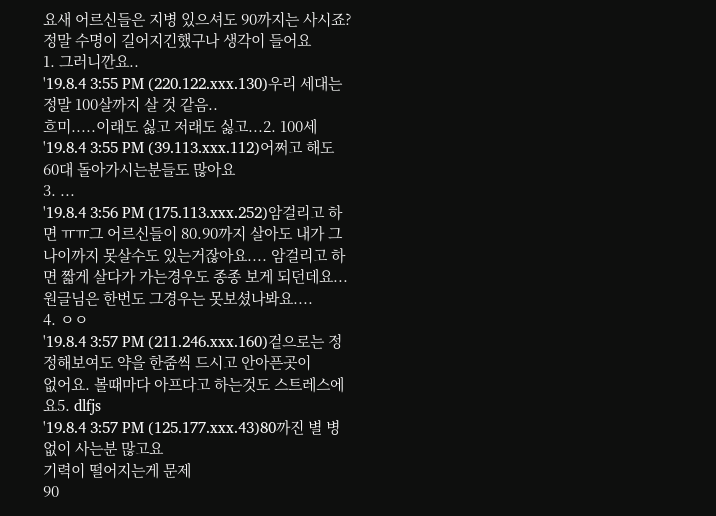요새 어르신들은 지병 있으셔도 90까지는 사시죠?
정말 수명이 길어지긴했구나 생각이 들어요
1. 그러니깐요..
'19.8.4 3:55 PM (220.122.xxx.130)우리 세대는 정말 100살까지 살 것 같음..
흐미.....이래도 싫고 저래도 싫고...2. 100세
'19.8.4 3:55 PM (39.113.xxx.112)어쩌고 해도 60대 돌아가시는분들도 많아요
3. ...
'19.8.4 3:56 PM (175.113.xxx.252)암걸리고 하면 ㅠㅠ그 어르신들이 80.90까지 살아도 내가 그나이까지 못살수도 있는거잖아요.... 암걸리고 하면 짧게 살다가 가는경우도 종종 보게 되던데요... 원글님은 한번도 그경우는 못보셨나봐요....
4. ㅇㅇ
'19.8.4 3:57 PM (211.246.xxx.160)겉으로는 정정해보여도 약을 한줌씩 드시고 안아픈곳이
없어요. 볼때마다 아프다고 하는것도 스트레스에요5. dlfjs
'19.8.4 3:57 PM (125.177.xxx.43)80까진 별 병없이 사는분 많고요
기력이 떨어지는게 문제
90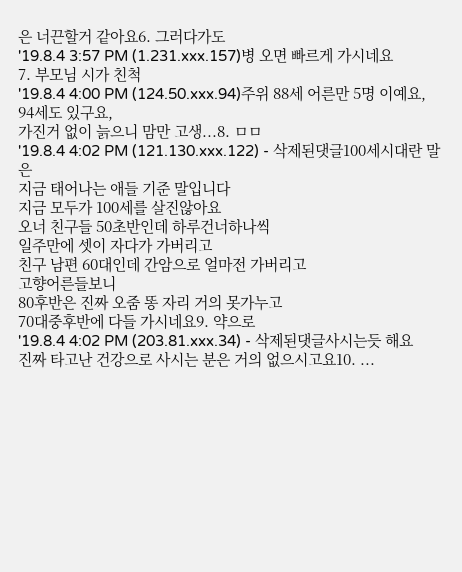은 너끈할거 같아요6. 그러다가도
'19.8.4 3:57 PM (1.231.xxx.157)병 오면 빠르게 가시네요
7. 부모님 시가 친척
'19.8.4 4:00 PM (124.50.xxx.94)주위 88세 어른만 5명 이예요,
94세도 있구요,
가진거 없이 늙으니 맘만 고생...8. ㅁㅁ
'19.8.4 4:02 PM (121.130.xxx.122) - 삭제된댓글100세시대란 말은
지금 태어나는 애들 기준 말입니다
지금 모두가 100세를 살진않아요
오너 친구들 50초반인데 하루건너하나씩
일주만에 셋이 자다가 가버리고
친구 남편 60대인데 간암으로 얼마전 가버리고
고향어른들보니
80후반은 진짜 오줌 똥 자리 거의 못가누고
70대중후반에 다들 가시네요9. 약으로
'19.8.4 4:02 PM (203.81.xxx.34) - 삭제된댓글사시는듯 해요
진짜 타고난 건강으로 사시는 분은 거의 없으시고요10. ...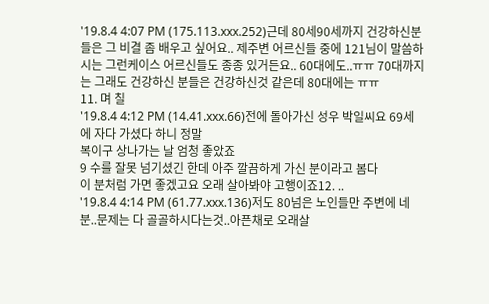'19.8.4 4:07 PM (175.113.xxx.252)근데 80세90세까지 건강하신분들은 그 비결 좀 배우고 싶어요.. 제주변 어르신들 중에 121님이 말씀하시는 그런케이스 어르신들도 종종 있거든요.. 60대에도..ㅠㅠ 70대까지는 그래도 건강하신 분들은 건강하신것 같은데 80대에는 ㅠㅠ
11. 며 칠
'19.8.4 4:12 PM (14.41.xxx.66)전에 돌아가신 성우 박일씨요 69세에 자다 가셨다 하니 정말
복이구 상나가는 날 엄청 좋았죠
9 수를 잘못 넘기셨긴 한데 아주 깔끔하게 가신 분이라고 봄다
이 분처럼 가면 좋겠고요 오래 살아봐야 고행이죠12. ..
'19.8.4 4:14 PM (61.77.xxx.136)저도 80넘은 노인들만 주변에 네분..문제는 다 골골하시다는것..아픈채로 오래살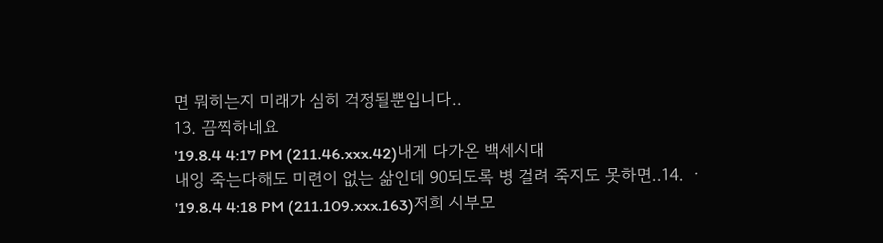면 뭐히는지 미래가 심히 걱정될뿐입니다..
13. 끔찍하네요
'19.8.4 4:17 PM (211.46.xxx.42)내게 다가온 백세시대
내잉 죽는다해도 미련이 없는 삶인데 90되도록 병 걸려 죽지도 못하면..14. ㆍ
'19.8.4 4:18 PM (211.109.xxx.163)저희 시부모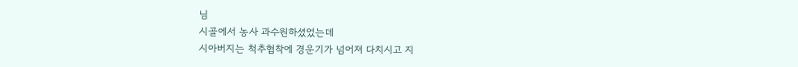님
시골에서 농사 과수원하셨었는데
시아버지는 척추협착에 경운기가 넘어져 다치시고 지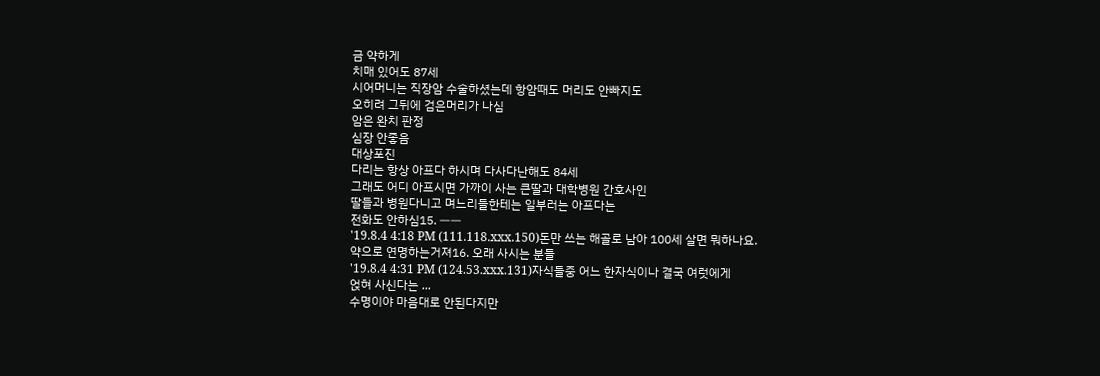금 약하게
치매 있어도 87세
시어머니는 직장암 수술하셨는데 항암때도 머리도 안빠지도
오히려 그뒤에 검은머리가 나심
암은 완치 판정
심장 안좋음
대상포진
다리는 항상 아프다 하시며 다사다난해도 84세
그래도 어디 아프시면 가까이 사는 큰딸과 대학병원 간호사인
딸들과 병원다니고 며느리들한테는 일부러는 아프다는
전화도 안하심15. ㅡㅡ
'19.8.4 4:18 PM (111.118.xxx.150)돈만 쓰는 해골로 남아 100세 살면 뭐하나요.
약으로 연명하는거져16. 오래 사시는 분들
'19.8.4 4:31 PM (124.53.xxx.131)자식들중 어느 한자식이나 결국 여럿에게
얹혀 사신다는 ...
수명이야 마음대로 안된다지만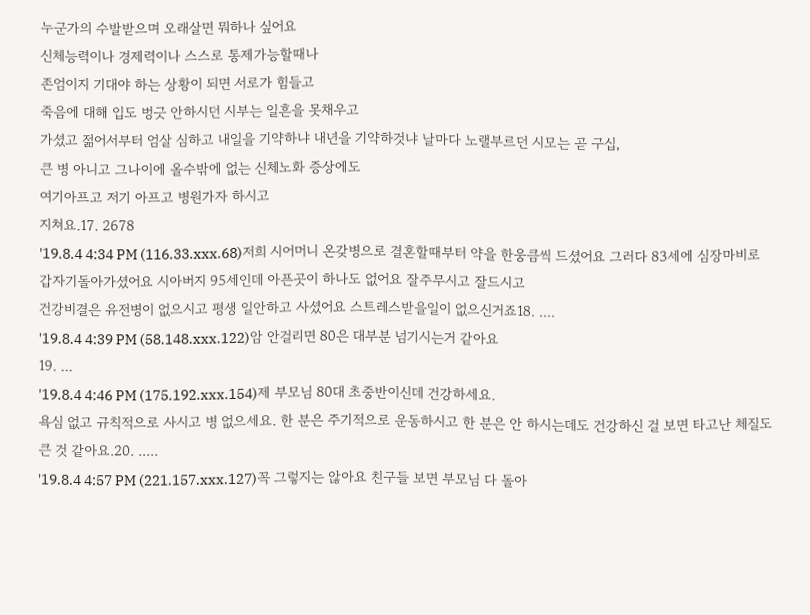누군가의 수발받으며 오래살면 뭐하나 싶어요
신체능력이나 경제력이나 스스로 통제가능할때나
존엄이지 기대야 하는 상황이 되면 서로가 힘들고
죽음에 대해 입도 벙긋 안하시던 시부는 일흔을 못채우고
가셨고 젊어서부터 엄살 심하고 내일을 기약하냐 내년을 기약하것냐 날마다 노랠부르던 시모는 곧 구십,
큰 병 아니고 그나이에 올수밖에 없는 신체노화 증상에도
여기아프고 저기 아프고 병원가자 하시고
지쳐요.17. 2678
'19.8.4 4:34 PM (116.33.xxx.68)저희 시어머니 온갖병으로 결혼할때부터 약을 한웅큼씩 드셨어요 그러다 83세에 심장마비로 갑자기돌아가셨어요 시아버지 95세인데 아픈곳이 하나도 없어요 잘주무시고 잘드시고
건강비결은 유전병이 없으시고 평생 일안하고 사셨어요 스트레스받을일이 없으신거죠18. ....
'19.8.4 4:39 PM (58.148.xxx.122)암 안걸리면 80은 대부분 넘기시는거 같아요
19. ...
'19.8.4 4:46 PM (175.192.xxx.154)제 부모님 80대 초중반이신데 건강하세요.
욕심 없고 규칙적으로 사시고 병 없으세요. 한 분은 주기적으로 운동하시고 한 분은 안 하시는데도 건강하신 걸 보면 타고난 체질도 큰 것 같아요.20. .....
'19.8.4 4:57 PM (221.157.xxx.127)꼭 그렇지는 않아요 친구들 보면 부모님 다 돌아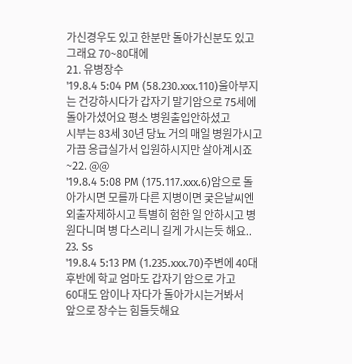가신경우도 있고 한분만 돌아가신분도 있고그래요 70~80대에
21. 유병장수
'19.8.4 5:04 PM (58.230.xxx.110)울아부지는 건강하시다가 갑자기 말기암으로 75세에 돌아가셨어요 평소 병원출입안하셨고
시부는 83세 30년 당뇨 거의 매일 병원가시고 가끔 응급실가서 입원하시지만 살아계시죠~22. @@
'19.8.4 5:08 PM (175.117.xxx.6)암으로 돌아가시면 모를까 다른 지병이면 궂은날씨엔 외출자제하시고 특별히 험한 일 안하시고 병원다니며 병 다스리니 길게 가시는듯 해요..
23. Ss
'19.8.4 5:13 PM (1.235.xxx.70)주변에 40대후반에 학교 엄마도 갑자기 암으로 가고
60대도 암이나 자다가 돌아가시는거봐서
앞으로 장수는 힘들듯해요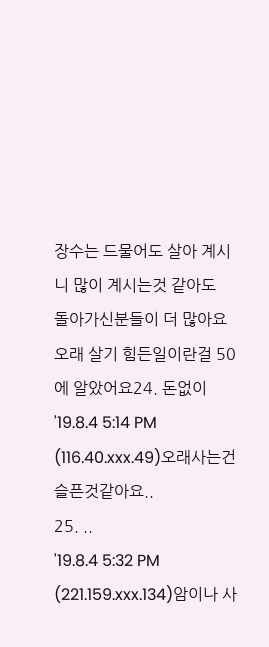장수는 드물어도 살아 계시니 많이 계시는것 같아도
돌아가신분들이 더 많아요
오래 살기 힘든일이란걸 50에 알았어요24. 돈없이
'19.8.4 5:14 PM (116.40.xxx.49)오래사는건 슬픈것같아요..
25. ..
'19.8.4 5:32 PM (221.159.xxx.134)암이나 사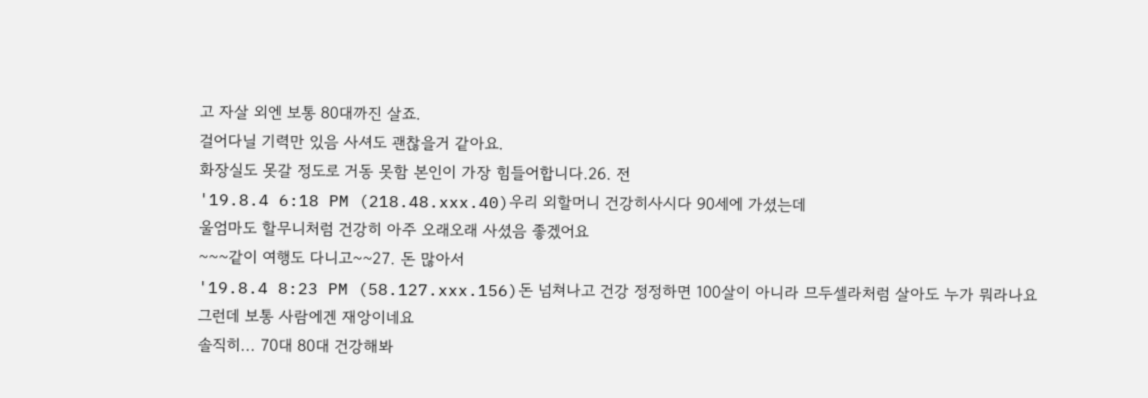고 자살 외엔 보통 80대까진 살죠.
걸어다닐 기력만 있음 사셔도 괜찮을거 같아요.
화장실도 못갈 정도로 거동 못함 본인이 가장 힘들어합니다.26. 전
'19.8.4 6:18 PM (218.48.xxx.40)우리 외할머니 건강히사시다 90세에 가셨는데
울엄마도 할무니처럼 건강히 아주 오래오래 사셨음 좋겠어요
~~~같이 여행도 다니고~~27. 돈 많아서
'19.8.4 8:23 PM (58.127.xxx.156)돈 넘쳐나고 건강 정정하면 100살이 아니라 므두셀라처럼 살아도 누가 뭐라나요
그런데 보통 사람에겐 재앙이네요
솔직히... 70대 80대 건강해봐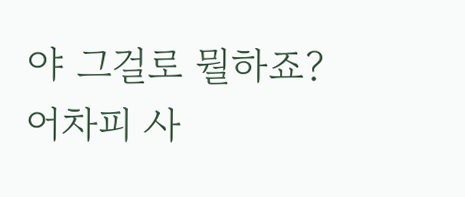야 그걸로 뭘하죠?
어차피 사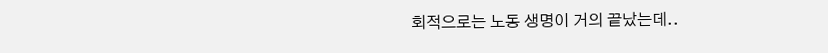회적으로는 노동 생명이 거의 끝났는데..